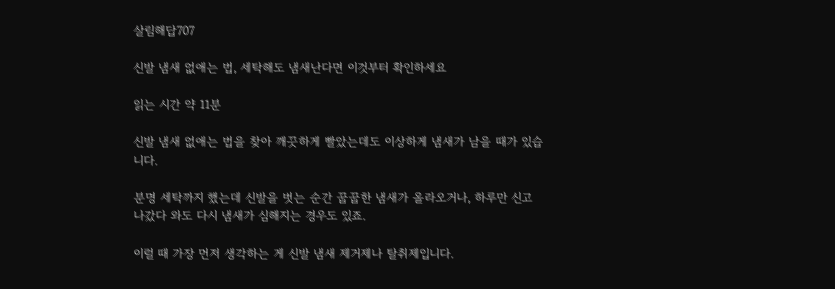살림해답707

신발 냄새 없애는 법, 세탁해도 냄새난다면 이것부터 확인하세요

읽는 시간 약 11분

신발 냄새 없애는 법을 찾아 깨끗하게 빨았는데도 이상하게 냄새가 남을 때가 있습니다.

분명 세탁까지 했는데 신발을 벗는 순간 꿉꿉한 냄새가 올라오거나, 하루만 신고 나갔다 와도 다시 냄새가 심해지는 경우도 있죠.

이럴 때 가장 먼저 생각하는 게 신발 냄새 제거제나 탈취제입니다.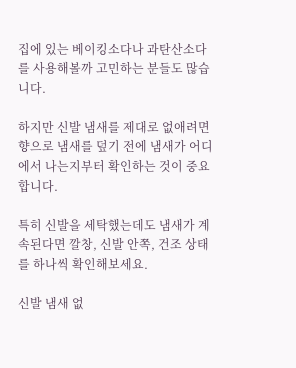집에 있는 베이킹소다나 과탄산소다를 사용해볼까 고민하는 분들도 많습니다.

하지만 신발 냄새를 제대로 없애려면 향으로 냄새를 덮기 전에 냄새가 어디에서 나는지부터 확인하는 것이 중요합니다.

특히 신발을 세탁했는데도 냄새가 계속된다면 깔창, 신발 안쪽, 건조 상태를 하나씩 확인해보세요.

신발 냄새 없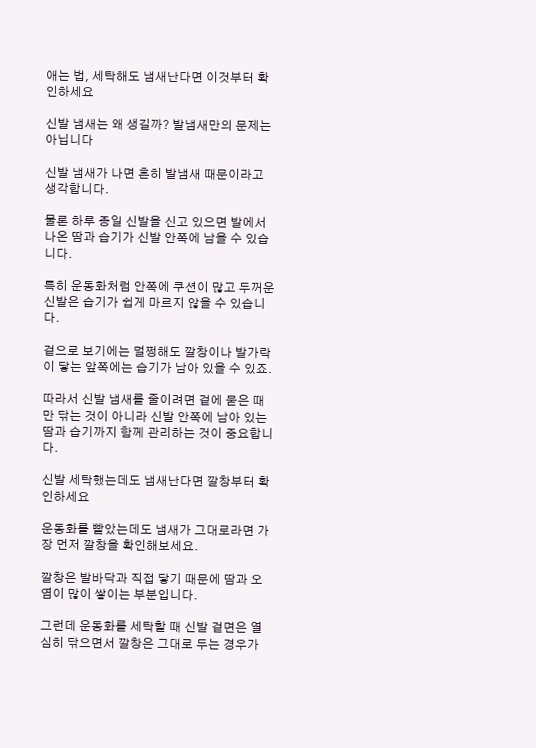애는 법, 세탁해도 냄새난다면 이것부터 확인하세요

신발 냄새는 왜 생길까? 발냄새만의 문제는 아닙니다

신발 냄새가 나면 흔히 발냄새 때문이라고 생각합니다.

물론 하루 종일 신발을 신고 있으면 발에서 나온 땀과 습기가 신발 안쪽에 남을 수 있습니다.

특히 운동화처럼 안쪽에 쿠션이 많고 두꺼운 신발은 습기가 쉽게 마르지 않을 수 있습니다.

겉으로 보기에는 멀쩡해도 깔창이나 발가락이 닿는 앞쪽에는 습기가 남아 있을 수 있죠.

따라서 신발 냄새를 줄이려면 겉에 묻은 때만 닦는 것이 아니라 신발 안쪽에 남아 있는 땀과 습기까지 함께 관리하는 것이 중요합니다.

신발 세탁했는데도 냄새난다면 깔창부터 확인하세요

운동화를 빨았는데도 냄새가 그대로라면 가장 먼저 깔창을 확인해보세요.

깔창은 발바닥과 직접 닿기 때문에 땀과 오염이 많이 쌓이는 부분입니다.

그런데 운동화를 세탁할 때 신발 겉면은 열심히 닦으면서 깔창은 그대로 두는 경우가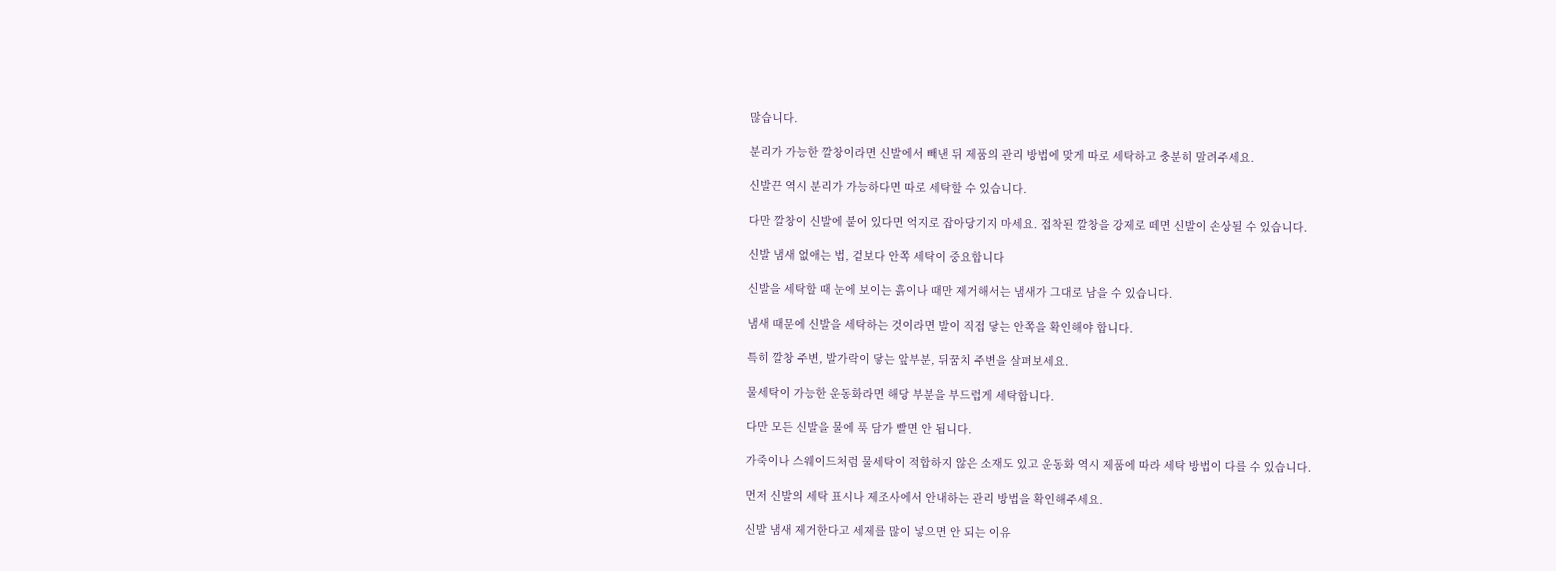많습니다.

분리가 가능한 깔창이라면 신발에서 빼낸 뒤 제품의 관리 방법에 맞게 따로 세탁하고 충분히 말려주세요.

신발끈 역시 분리가 가능하다면 따로 세탁할 수 있습니다.

다만 깔창이 신발에 붙어 있다면 억지로 잡아당기지 마세요. 접착된 깔창을 강제로 떼면 신발이 손상될 수 있습니다.

신발 냄새 없애는 법, 겉보다 안쪽 세탁이 중요합니다

신발을 세탁할 때 눈에 보이는 흙이나 때만 제거해서는 냄새가 그대로 남을 수 있습니다.

냄새 때문에 신발을 세탁하는 것이라면 발이 직접 닿는 안쪽을 확인해야 합니다.

특히 깔창 주변, 발가락이 닿는 앞부분, 뒤꿈치 주변을 살펴보세요.

물세탁이 가능한 운동화라면 해당 부분을 부드럽게 세탁합니다.

다만 모든 신발을 물에 푹 담가 빨면 안 됩니다.

가죽이나 스웨이드처럼 물세탁이 적합하지 않은 소재도 있고 운동화 역시 제품에 따라 세탁 방법이 다를 수 있습니다.

먼저 신발의 세탁 표시나 제조사에서 안내하는 관리 방법을 확인해주세요.

신발 냄새 제거한다고 세제를 많이 넣으면 안 되는 이유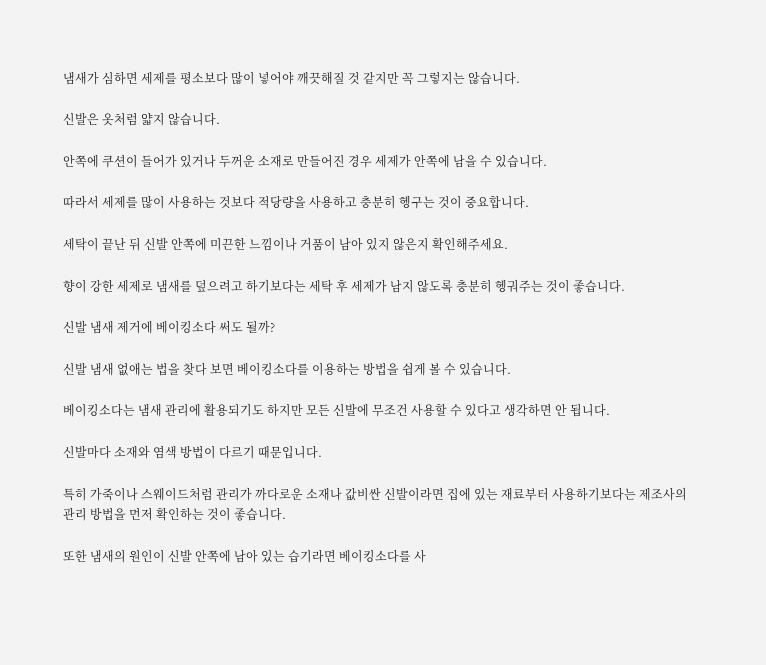냄새가 심하면 세제를 평소보다 많이 넣어야 깨끗해질 것 같지만 꼭 그렇지는 않습니다.

신발은 옷처럼 얇지 않습니다.

안쪽에 쿠션이 들어가 있거나 두꺼운 소재로 만들어진 경우 세제가 안쪽에 남을 수 있습니다.

따라서 세제를 많이 사용하는 것보다 적당량을 사용하고 충분히 헹구는 것이 중요합니다.

세탁이 끝난 뒤 신발 안쪽에 미끈한 느낌이나 거품이 남아 있지 않은지 확인해주세요.

향이 강한 세제로 냄새를 덮으려고 하기보다는 세탁 후 세제가 남지 않도록 충분히 헹궈주는 것이 좋습니다.

신발 냄새 제거에 베이킹소다 써도 될까?

신발 냄새 없애는 법을 찾다 보면 베이킹소다를 이용하는 방법을 쉽게 볼 수 있습니다.

베이킹소다는 냄새 관리에 활용되기도 하지만 모든 신발에 무조건 사용할 수 있다고 생각하면 안 됩니다.

신발마다 소재와 염색 방법이 다르기 때문입니다.

특히 가죽이나 스웨이드처럼 관리가 까다로운 소재나 값비싼 신발이라면 집에 있는 재료부터 사용하기보다는 제조사의 관리 방법을 먼저 확인하는 것이 좋습니다.

또한 냄새의 원인이 신발 안쪽에 남아 있는 습기라면 베이킹소다를 사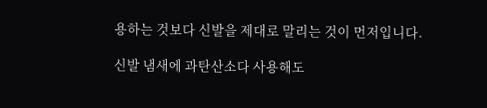용하는 것보다 신발을 제대로 말리는 것이 먼저입니다.

신발 냄새에 과탄산소다 사용해도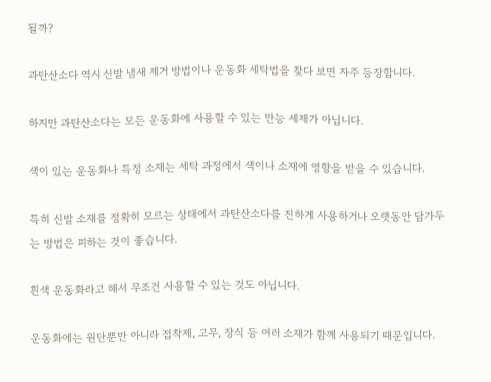될까?

과탄산소다 역시 신발 냄새 제거 방법이나 운동화 세탁법을 찾다 보면 자주 등장합니다.

하지만 과탄산소다는 모든 운동화에 사용할 수 있는 만능 세제가 아닙니다.

색이 있는 운동화나 특정 소재는 세탁 과정에서 색이나 소재에 영향을 받을 수 있습니다.

특히 신발 소재를 정확히 모르는 상태에서 과탄산소다를 진하게 사용하거나 오랫동안 담가두는 방법은 피하는 것이 좋습니다.

흰색 운동화라고 해서 무조건 사용할 수 있는 것도 아닙니다.

운동화에는 원단뿐만 아니라 접착제, 고무, 장식 등 여러 소재가 함께 사용되기 때문입니다.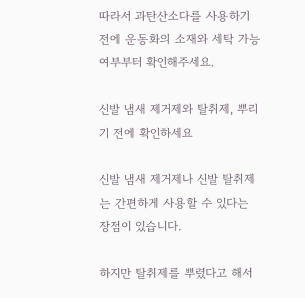따라서 과탄산소다를 사용하기 전에 운동화의 소재와 세탁 가능 여부부터 확인해주세요.

신발 냄새 제거제와 탈취제, 뿌리기 전에 확인하세요

신발 냄새 제거제나 신발 탈취제는 간편하게 사용할 수 있다는 장점이 있습니다.

하지만 탈취제를 뿌렸다고 해서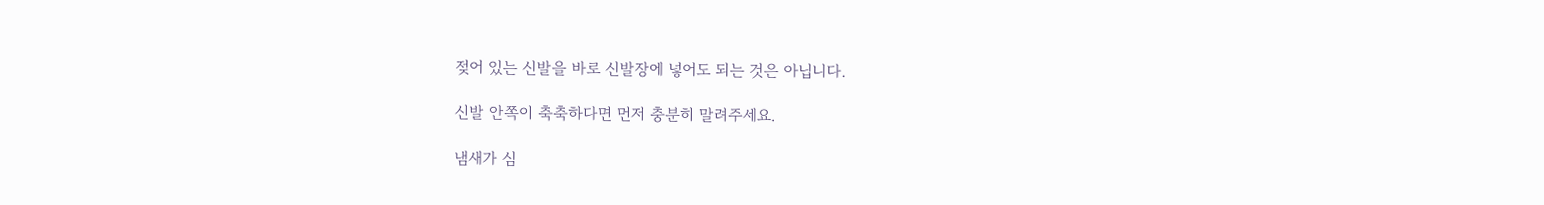젖어 있는 신발을 바로 신발장에 넣어도 되는 것은 아닙니다.

신발 안쪽이 축축하다면 먼저 충분히 말려주세요.

냄새가 심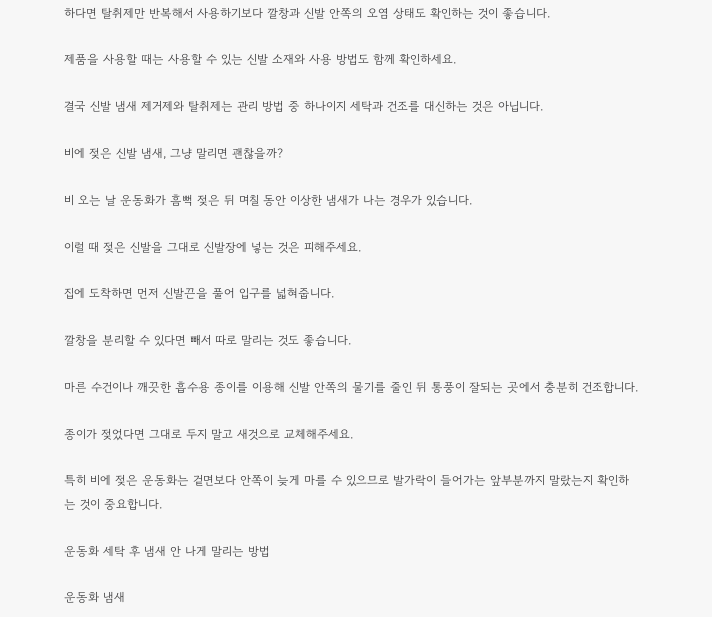하다면 탈취제만 반복해서 사용하기보다 깔창과 신발 안쪽의 오염 상태도 확인하는 것이 좋습니다.

제품을 사용할 때는 사용할 수 있는 신발 소재와 사용 방법도 함께 확인하세요.

결국 신발 냄새 제거제와 탈취제는 관리 방법 중 하나이지 세탁과 건조를 대신하는 것은 아닙니다.

비에 젖은 신발 냄새, 그냥 말리면 괜찮을까?

비 오는 날 운동화가 흠뻑 젖은 뒤 며칠 동안 이상한 냄새가 나는 경우가 있습니다.

이럴 때 젖은 신발을 그대로 신발장에 넣는 것은 피해주세요.

집에 도착하면 먼저 신발끈을 풀어 입구를 넓혀줍니다.

깔창을 분리할 수 있다면 빼서 따로 말리는 것도 좋습니다.

마른 수건이나 깨끗한 흡수용 종이를 이용해 신발 안쪽의 물기를 줄인 뒤 통풍이 잘되는 곳에서 충분히 건조합니다.

종이가 젖었다면 그대로 두지 말고 새것으로 교체해주세요.

특히 비에 젖은 운동화는 겉면보다 안쪽이 늦게 마를 수 있으므로 발가락이 들어가는 앞부분까지 말랐는지 확인하는 것이 중요합니다.

운동화 세탁 후 냄새 안 나게 말리는 방법

운동화 냄새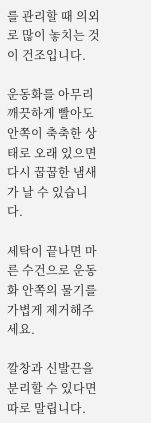를 관리할 때 의외로 많이 놓치는 것이 건조입니다.

운동화를 아무리 깨끗하게 빨아도 안쪽이 축축한 상태로 오래 있으면 다시 꿉꿉한 냄새가 날 수 있습니다.

세탁이 끝나면 마른 수건으로 운동화 안쪽의 물기를 가볍게 제거해주세요.

깔창과 신발끈을 분리할 수 있다면 따로 말립니다.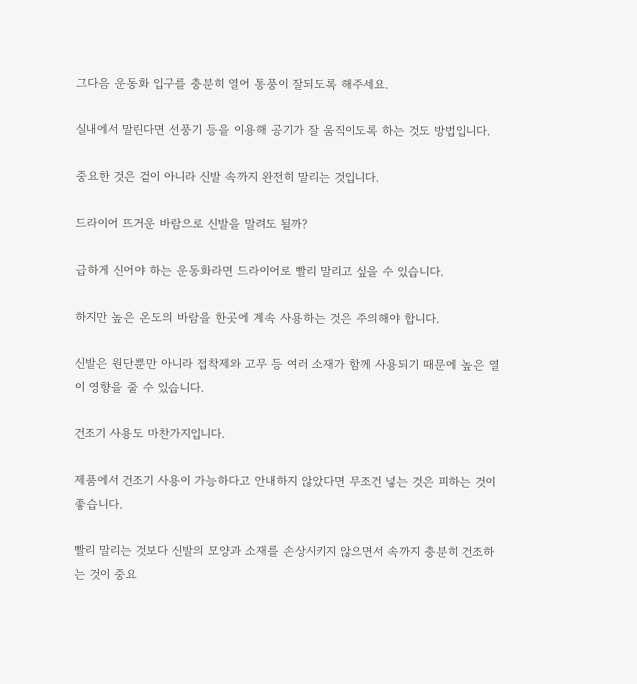그다음 운동화 입구를 충분히 열어 통풍이 잘되도록 해주세요.

실내에서 말린다면 선풍기 등을 이용해 공기가 잘 움직이도록 하는 것도 방법입니다.

중요한 것은 겉이 아니라 신발 속까지 완전히 말리는 것입니다.

드라이어 뜨거운 바람으로 신발을 말려도 될까?

급하게 신어야 하는 운동화라면 드라이어로 빨리 말리고 싶을 수 있습니다.

하지만 높은 온도의 바람을 한곳에 계속 사용하는 것은 주의해야 합니다.

신발은 원단뿐만 아니라 접착제와 고무 등 여러 소재가 함께 사용되기 때문에 높은 열이 영향을 줄 수 있습니다.

건조기 사용도 마찬가지입니다.

제품에서 건조기 사용이 가능하다고 안내하지 않았다면 무조건 넣는 것은 피하는 것이 좋습니다.

빨리 말리는 것보다 신발의 모양과 소재를 손상시키지 않으면서 속까지 충분히 건조하는 것이 중요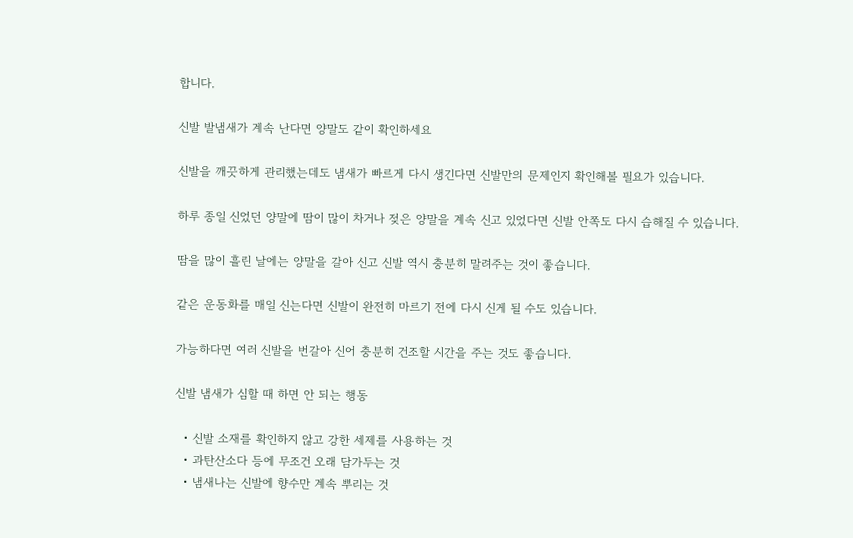합니다.

신발 발냄새가 계속 난다면 양말도 같이 확인하세요

신발을 깨끗하게 관리했는데도 냄새가 빠르게 다시 생긴다면 신발만의 문제인지 확인해볼 필요가 있습니다.

하루 종일 신었던 양말에 땀이 많이 차거나 젖은 양말을 계속 신고 있었다면 신발 안쪽도 다시 습해질 수 있습니다.

땀을 많이 흘린 날에는 양말을 갈아 신고 신발 역시 충분히 말려주는 것이 좋습니다.

같은 운동화를 매일 신는다면 신발이 완전히 마르기 전에 다시 신게 될 수도 있습니다.

가능하다면 여러 신발을 번갈아 신어 충분히 건조할 시간을 주는 것도 좋습니다.

신발 냄새가 심할 때 하면 안 되는 행동

  • 신발 소재를 확인하지 않고 강한 세제를 사용하는 것
  • 과탄산소다 등에 무조건 오래 담가두는 것
  • 냄새나는 신발에 향수만 계속 뿌리는 것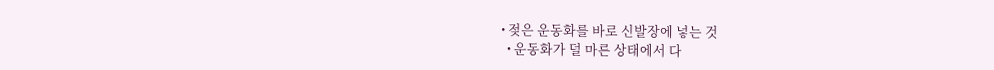• 젖은 운동화를 바로 신발장에 넣는 것
  • 운동화가 덜 마른 상태에서 다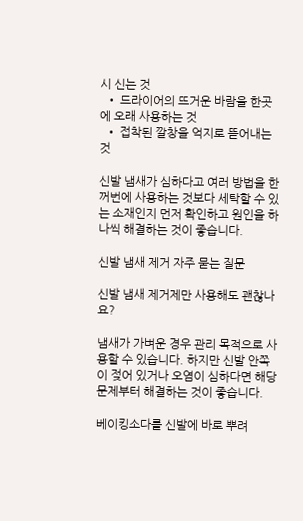시 신는 것
  • 드라이어의 뜨거운 바람을 한곳에 오래 사용하는 것
  • 접착된 깔창을 억지로 뜯어내는 것

신발 냄새가 심하다고 여러 방법을 한꺼번에 사용하는 것보다 세탁할 수 있는 소재인지 먼저 확인하고 원인을 하나씩 해결하는 것이 좋습니다.

신발 냄새 제거 자주 묻는 질문

신발 냄새 제거제만 사용해도 괜찮나요?

냄새가 가벼운 경우 관리 목적으로 사용할 수 있습니다. 하지만 신발 안쪽이 젖어 있거나 오염이 심하다면 해당 문제부터 해결하는 것이 좋습니다.

베이킹소다를 신발에 바로 뿌려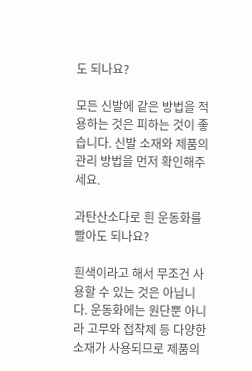도 되나요?

모든 신발에 같은 방법을 적용하는 것은 피하는 것이 좋습니다. 신발 소재와 제품의 관리 방법을 먼저 확인해주세요.

과탄산소다로 흰 운동화를 빨아도 되나요?

흰색이라고 해서 무조건 사용할 수 있는 것은 아닙니다. 운동화에는 원단뿐 아니라 고무와 접착제 등 다양한 소재가 사용되므로 제품의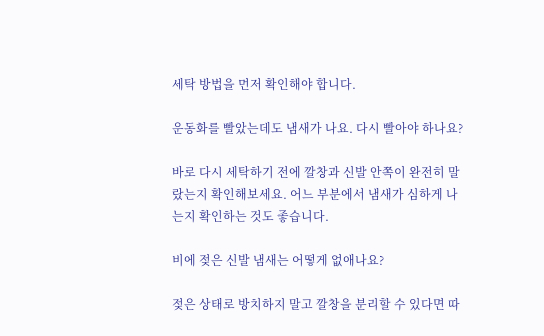세탁 방법을 먼저 확인해야 합니다.

운동화를 빨았는데도 냄새가 나요. 다시 빨아야 하나요?

바로 다시 세탁하기 전에 깔창과 신발 안쪽이 완전히 말랐는지 확인해보세요. 어느 부분에서 냄새가 심하게 나는지 확인하는 것도 좋습니다.

비에 젖은 신발 냄새는 어떻게 없애나요?

젖은 상태로 방치하지 말고 깔창을 분리할 수 있다면 따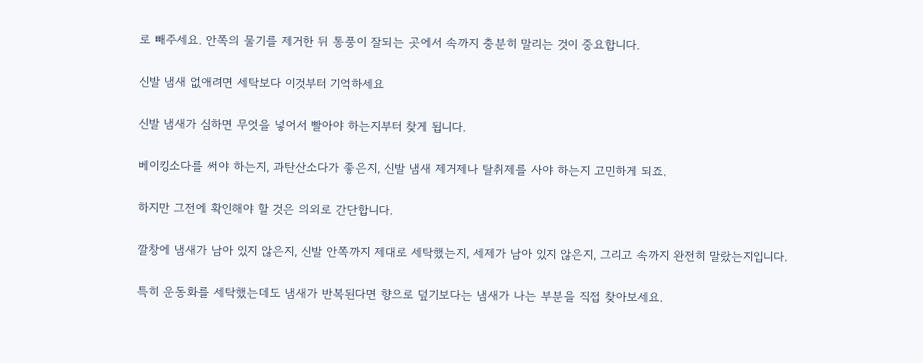로 빼주세요. 안쪽의 물기를 제거한 뒤 통풍이 잘되는 곳에서 속까지 충분히 말리는 것이 중요합니다.

신발 냄새 없애려면 세탁보다 이것부터 기억하세요

신발 냄새가 심하면 무엇을 넣어서 빨아야 하는지부터 찾게 됩니다.

베이킹소다를 써야 하는지, 과탄산소다가 좋은지, 신발 냄새 제거제나 탈취제를 사야 하는지 고민하게 되죠.

하지만 그전에 확인해야 할 것은 의외로 간단합니다.

깔창에 냄새가 남아 있지 않은지, 신발 안쪽까지 제대로 세탁했는지, 세제가 남아 있지 않은지, 그리고 속까지 완전히 말랐는지입니다.

특히 운동화를 세탁했는데도 냄새가 반복된다면 향으로 덮기보다는 냄새가 나는 부분을 직접 찾아보세요.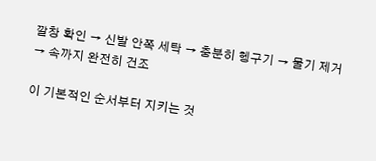깔창 확인 → 신발 안쪽 세탁 → 충분히 헹구기 → 물기 제거 → 속까지 완전히 건조

이 기본적인 순서부터 지키는 것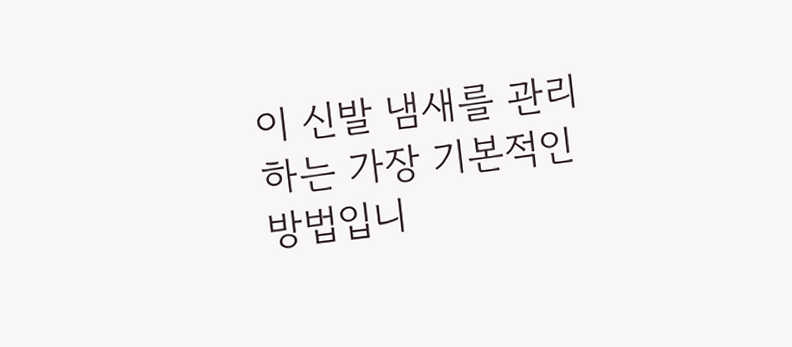이 신발 냄새를 관리하는 가장 기본적인 방법입니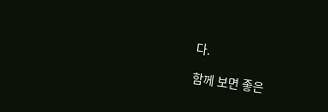다.

함께 보면 좋은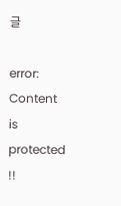글

error: Content is protected !!